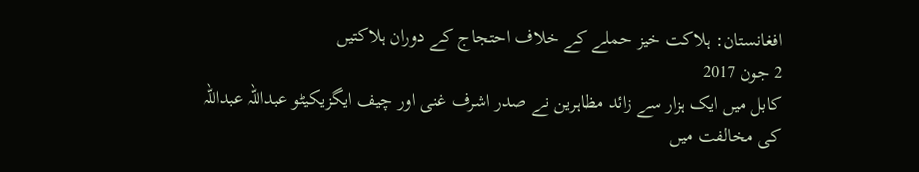افغانستان: ہلاکت خيز حملے کے خلاف احتجاج کے دوران ہلاکتيں
2 جون 2017
کابل ميں ايک ہزار سے زائد مظاہرين نے صدر اشرف غنی اور چيف ايگزيکيٹو عبداللہ عبداللہ کی مخالفت ميں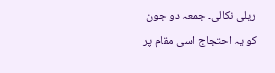ريلی نکالی۔ جمعہ دو جون کو يہ احتجاج اسی مقام پر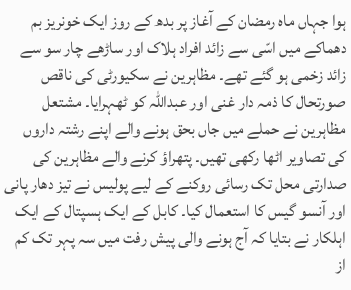ہوا جہاں ماہ رمضان کے آغاز پر بدھ کے روز ايک خونريز بم دھماکے ميں اسّی سے زائد افراد ہلاک اور ساڑھے چار سو سے زائد زخمی ہو گئے تھے۔ مظاہرين نے سکيورٹی کی ناقص صورتحال کا ذمہ دار غنی اور عبداللہ کو ٹھہرايا۔ مشتعل مظاہرين نے حملے ميں جاں بحق ہونے والے اپنے رشتہ داروں کی تصاوير اٹھا رکھی تھيں۔ پتھراؤ کرنے والے مظاہرين کی صدارتی محل تک رسائی روکنے کے ليے پوليس نے تيز دھار پانی اور آنسو گيس کا استعمال کيا۔ کابل کے ايک ہسپتال کے ايک اہلکار نے بتايا کہ آج ہونے والی پيش رفت ميں سہ پہر تک کم از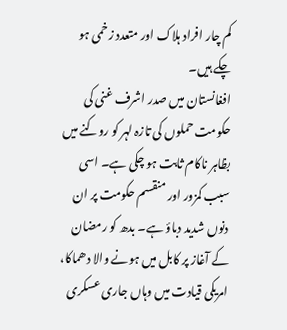کم چار افراد ہلاک اور متعدد زخمی ہو چکے ہيں۔
افغانستان ميں صدر اشرف غنی کی حکومت حملوں کی تازہ لہر کو روکنے ميں بظاہر ناکام ثابت ہو چکی ہے۔ اسی سبب کمزور اور منقسم حکومت پر ان دنوں شديد دباؤ ہے۔ بدھ کو رمضان کے آغاز پر کابل ميں ہونے والا دھماکا، امريکی قيادت ميں وہاں جاری عسکری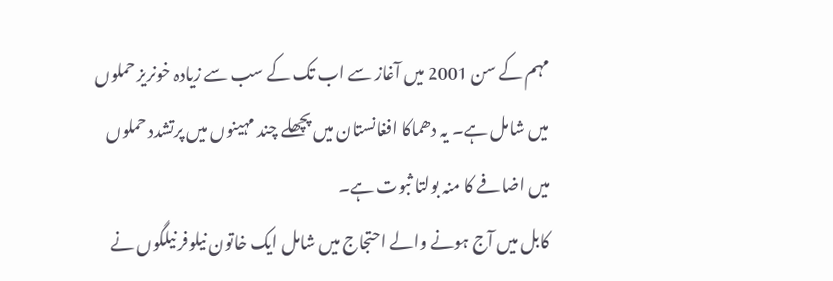مہم کے سن 2001 ميں آغاز سے اب تک کے سب سے زيادہ خونريز حملوں ميں شامل ہے۔ يہ دھماکا افغانستان ميں پچھلے چند مہينوں ميں پرتشدد حملوں ميں اضافے کا منہ بولتا ثبوت ہے۔
کابل ميں آج ہونے والے احتجاج ميں شامل ايک خاتون نيلوفر نيلگوں نے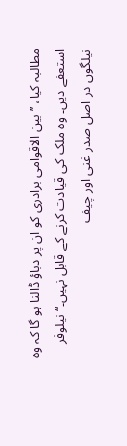مطالبہ کيا، ’’ بين الاقوامی برادری کو ان پر دباؤ ڈالنا ہو گا کہ وہ استعفے ديں۔ وہ ملک کی قيادت کرنے کے قابل نہيں۔‘‘ نيلوفر نيلگوں در اصل صدر غنی اور چيف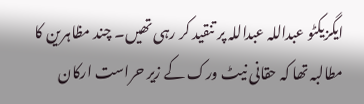ايگزیکٹو عبداللہ عبداللہ پر تنقيد کر رہی تھيں۔ چند مظاہرين کا مطالبہ تھا کہ حقانی نيٹ ورک کے زير حراست ارکان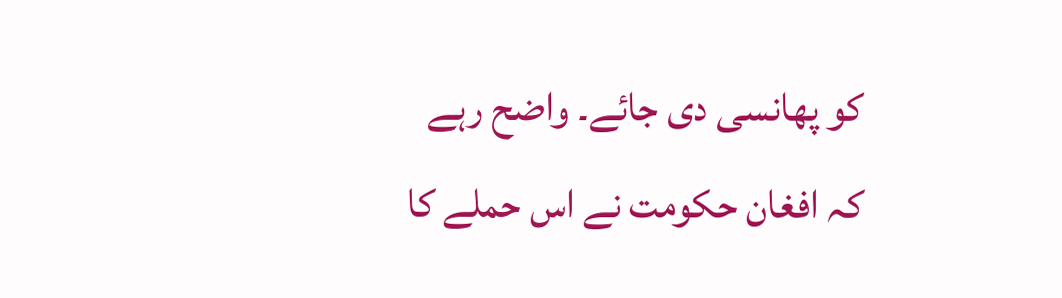کو پھانسی دی جائے۔ واضح رہے کہ افغان حکومت نے اس حملے کا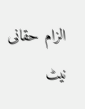الزام حقانی نيٹ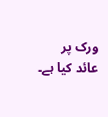ورک پر عائد کيا ہے۔